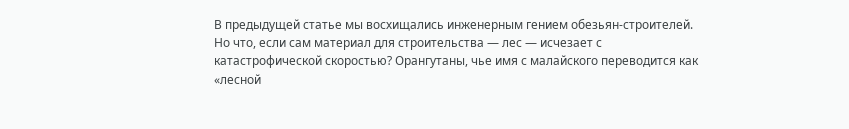В предыдущей статье мы восхищались инженерным гением обезьян-строителей. Но что, если сам материал для строительства — лес — исчезает с катастрофической скоростью? Орангутаны, чье имя с малайского переводится как «лесной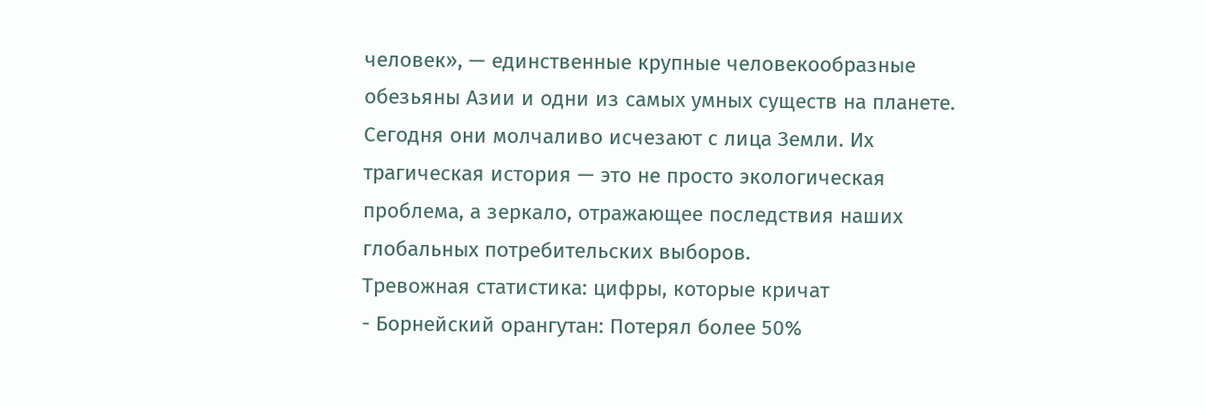человек», — единственные крупные человекообразные обезьяны Азии и одни из самых умных существ на планете. Сегодня они молчаливо исчезают с лица Земли. Их трагическая история — это не просто экологическая проблема, а зеркало, отражающее последствия наших глобальных потребительских выборов.
Тревожная статистика: цифры, которые кричат
- Борнейский орангутан: Потерял более 50%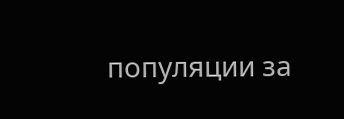популяции за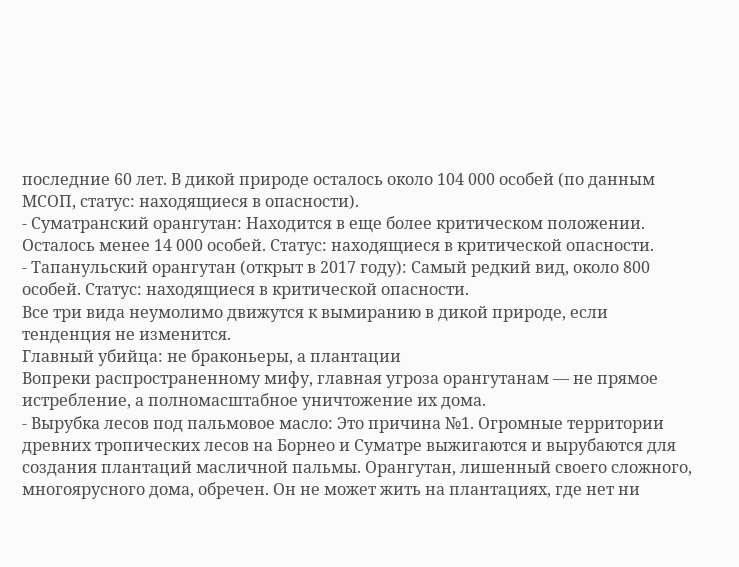последние 60 лет. В дикой природе осталось около 104 000 особей (по данным МСОП, статус: находящиеся в опасности).
- Суматранский орангутан: Находится в еще более критическом положении. Осталось менее 14 000 особей. Статус: находящиеся в критической опасности.
- Тапанульский орангутан (открыт в 2017 году): Самый редкий вид, около 800 особей. Статус: находящиеся в критической опасности.
Все три вида неумолимо движутся к вымиранию в дикой природе, если тенденция не изменится.
Главный убийца: не браконьеры, а плантации
Вопреки распространенному мифу, главная угроза орангутанам — не прямое истребление, а полномасштабное уничтожение их дома.
- Вырубка лесов под пальмовое масло: Это причина №1. Огромные территории древних тропических лесов на Борнео и Суматре выжигаются и вырубаются для создания плантаций масличной пальмы. Орангутан, лишенный своего сложного, многоярусного дома, обречен. Он не может жить на плантациях, где нет ни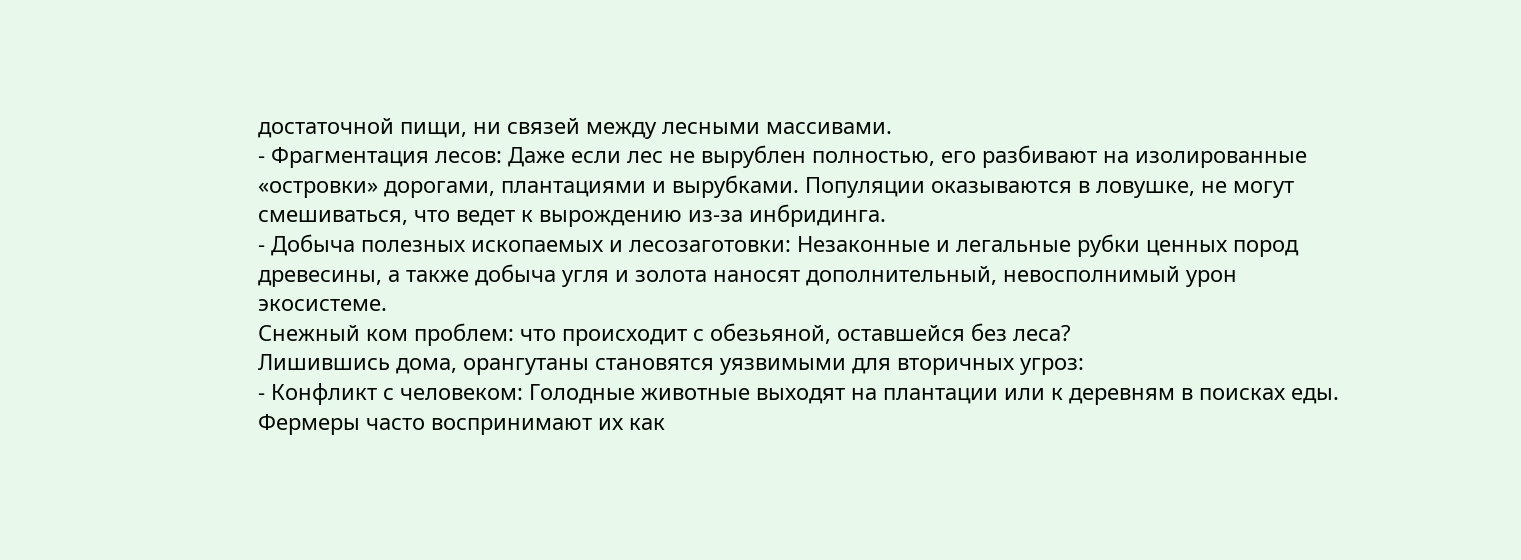достаточной пищи, ни связей между лесными массивами.
- Фрагментация лесов: Даже если лес не вырублен полностью, его разбивают на изолированные «островки» дорогами, плантациями и вырубками. Популяции оказываются в ловушке, не могут смешиваться, что ведет к вырождению из-за инбридинга.
- Добыча полезных ископаемых и лесозаготовки: Незаконные и легальные рубки ценных пород древесины, а также добыча угля и золота наносят дополнительный, невосполнимый урон экосистеме.
Снежный ком проблем: что происходит с обезьяной, оставшейся без леса?
Лишившись дома, орангутаны становятся уязвимыми для вторичных угроз:
- Конфликт с человеком: Голодные животные выходят на плантации или к деревням в поисках еды. Фермеры часто воспринимают их как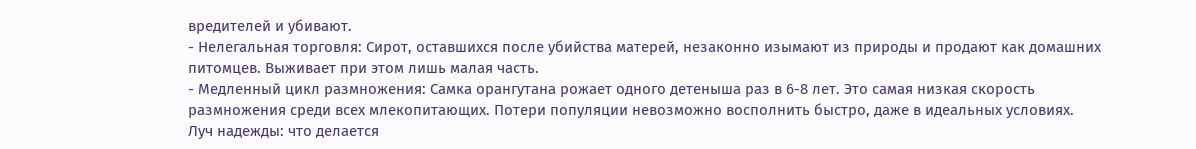вредителей и убивают.
- Нелегальная торговля: Сирот, оставшихся после убийства матерей, незаконно изымают из природы и продают как домашних питомцев. Выживает при этом лишь малая часть.
- Медленный цикл размножения: Самка орангутана рожает одного детеныша раз в 6-8 лет. Это самая низкая скорость размножения среди всех млекопитающих. Потери популяции невозможно восполнить быстро, даже в идеальных условиях.
Луч надежды: что делается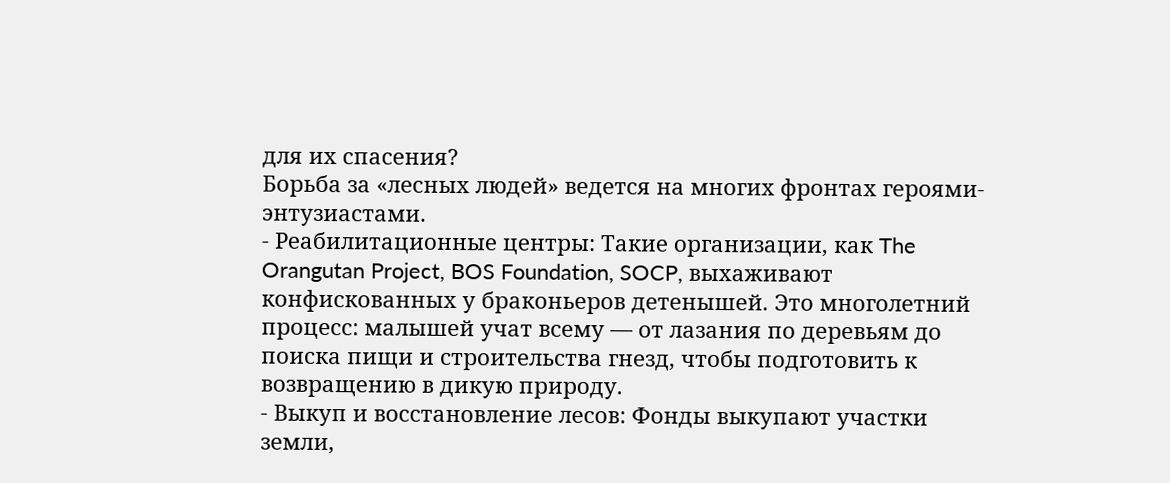для их спасения?
Борьба за «лесных людей» ведется на многих фронтах героями-энтузиастами.
- Реабилитационные центры: Такие организации, как The Orangutan Project, BOS Foundation, SOCP, выхаживают конфискованных у браконьеров детенышей. Это многолетний процесс: малышей учат всему — от лазания по деревьям до поиска пищи и строительства гнезд, чтобы подготовить к возвращению в дикую природу.
- Выкуп и восстановление лесов: Фонды выкупают участки земли,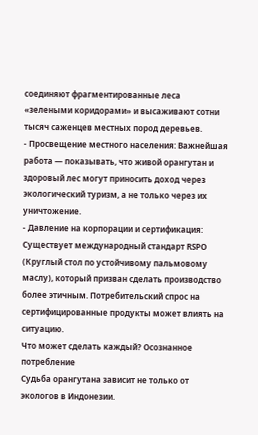соединяют фрагментированные леса «зелеными коридорами» и высаживают сотни тысяч саженцев местных пород деревьев.
- Просвещение местного населения: Важнейшая работа — показывать, что живой орангутан и здоровый лес могут приносить доход через экологический туризм, а не только через их уничтожение.
- Давление на корпорации и сертификация: Существует международный стандарт RSPO (Круглый стол по устойчивому пальмовому маслу), который призван сделать производство более этичным. Потребительский спрос на сертифицированные продукты может влиять на ситуацию.
Что может сделать каждый? Осознанное потребление
Судьба орангутана зависит не только от экологов в Индонезии.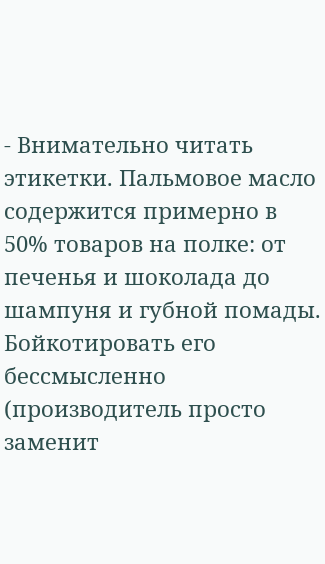- Внимательно читать этикетки. Пальмовое масло содержится примерно в 50% товаров на полке: от печенья и шоколада до шампуня и губной помады. Бойкотировать его бессмысленно (производитель просто заменит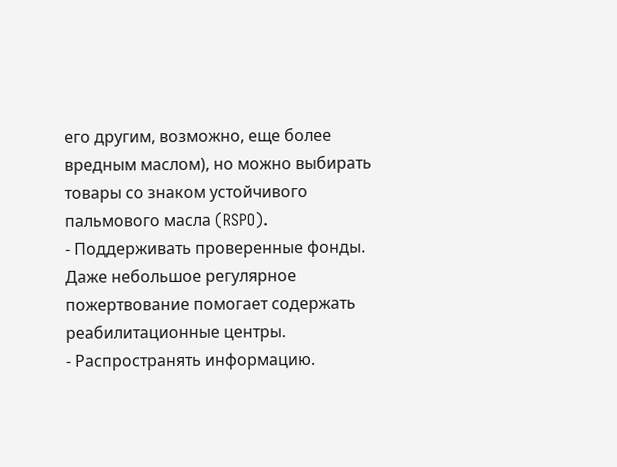его другим, возможно, еще более вредным маслом), но можно выбирать товары со знаком устойчивого пальмового масла (RSPO).
- Поддерживать проверенные фонды. Даже небольшое регулярное пожертвование помогает содержать реабилитационные центры.
- Распространять информацию.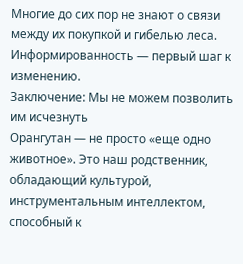Многие до сих пор не знают о связи между их покупкой и гибелью леса. Информированность — первый шаг к изменению.
Заключение: Мы не можем позволить им исчезнуть
Орангутан — не просто «еще одно животное». Это наш родственник, обладающий культурой, инструментальным интеллектом, способный к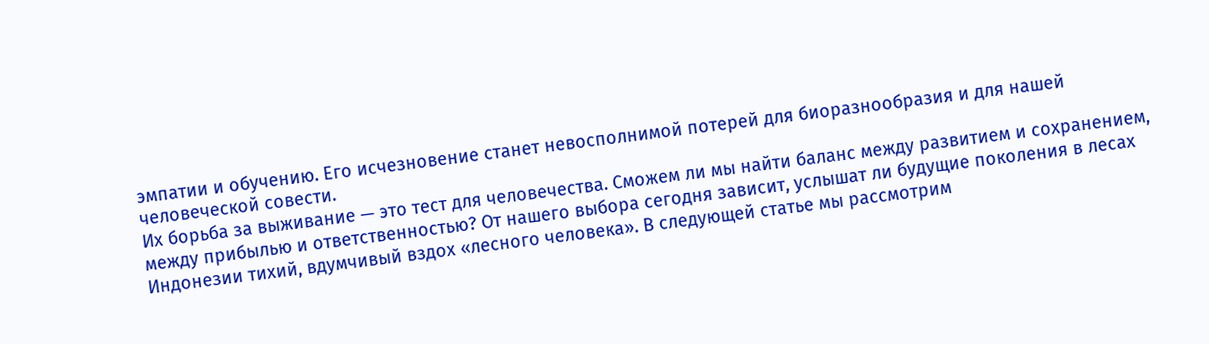эмпатии и обучению. Его исчезновение станет невосполнимой потерей для биоразнообразия и для нашей человеческой совести.
Их борьба за выживание — это тест для человечества. Сможем ли мы найти баланс между развитием и сохранением, между прибылью и ответственностью? От нашего выбора сегодня зависит, услышат ли будущие поколения в лесах Индонезии тихий, вдумчивый вздох «лесного человека». В следующей статье мы рассмотрим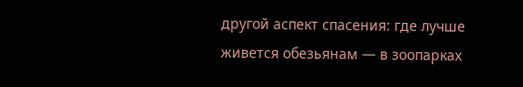другой аспект спасения: где лучше живется обезьянам — в зоопарках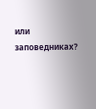или заповедниках?